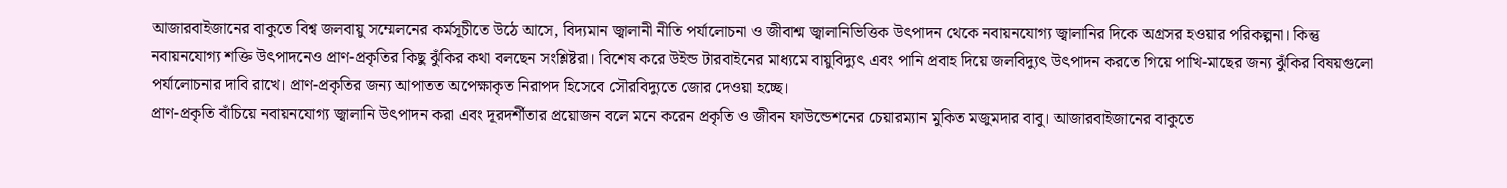আজারবাইজানের বাকুতে বিশ্ব জলবায়ু সম্মেলনের কর্মসূচীতে উঠে আসে, বিদ্যমান জ্বালানী নীতি পর্যালোচনা ও জীবাশ্ম জ্বালানিভিত্তিক উৎপাদন থেকে নবায়নযোগ্য জ্বালানির দিকে অগ্রসর হওয়ার পরিকল্পনা। কিন্তু নবায়নযোগ্য শক্তি উৎপাদনেও প্রাণ-প্রকৃতির কিছু ঝুঁকির কথা বলছেন সংশ্লিষ্টরা। বিশেষ করে উইন্ড টারবাইনের মাধ্যমে বায়ুবিদ্যুৎ এবং পানি প্রবাহ দিয়ে জলবিদ্যুৎ উৎপাদন করতে গিয়ে পাখি-মাছের জন্য ঝুঁকির বিষয়গুলো পর্যালোচনার দাবি রাখে। প্রাণ-প্রকৃতির জন্য আপাতত অপেক্ষাকৃত নিরাপদ হিসেবে সৌরবিদ্যুতে জোর দেওয়া হচ্ছে।
প্রাণ-প্রকৃতি বাঁচিয়ে নবায়নযোগ্য জ্বালানি উৎপাদন করা এবং দূরদর্শীতার প্রয়োজন বলে মনে করেন প্রকৃতি ও জীবন ফাউন্ডেশনের চেয়ারম্যান মুকিত মজুমদার বাবু। আজারবাইজানের বাকুতে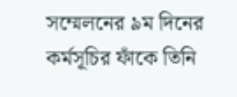সম্মেলনের ৯ম দিনের কর্মসূচির ফাঁকে তিনি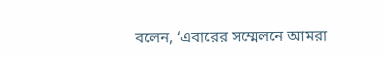বলেন, ‘এবারের সম্মেলনে আমরা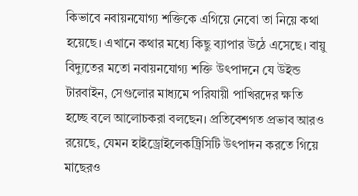কিভাবে নবায়নযোগ্য শক্তিকে এগিয়ে নেবো তা নিয়ে কথা হয়েছে। এখানে কথার মধ্যে কিছু ব্যাপার উঠে এসেছে। বায়ু বিদ্যুতের মতো নবায়নযোগ্য শক্তি উৎপাদনে যে উইন্ড টারবাইন, সেগুলোর মাধ্যমে পরিযায়ী পাখিরদের ক্ষতি হচ্ছে বলে আলোচকরা বলছেন। প্রতিবেশগত প্রভাব আরও রয়েছে, যেমন হাইড্রোইলেকট্রিসিটি উৎপাদন করতে গিয়ে মাছেরও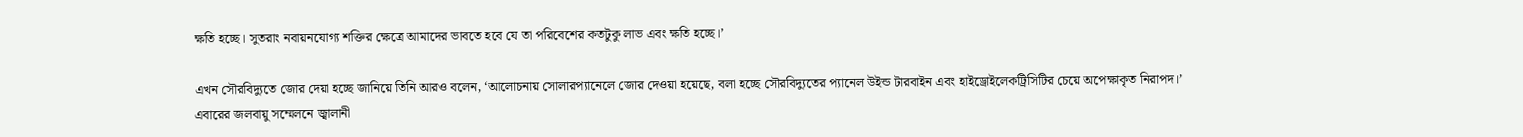ক্ষতি হচ্ছে। সুতরাং নবায়নযোগ্য শক্তির ক্ষেত্রে আমাদের ভাবতে হবে যে তা পরিবেশের কতটুকু লাভ এবং ক্ষতি হচ্ছে।’

এখন সৌরবিদ্যুতে জোর দেয়া হচ্ছে জানিয়ে তিনি আরও বলেন, ‘আলোচনায় সোলারপ্যানেলে জোর দেওয়া হয়েছে, বলা হচ্ছে সৌরবিদ্যুতের প্যানেল উইন্ড টারবাইন এবং হাইড্রোইলেকট্রিসিটির চেয়ে অপেক্ষাকৃত নিরাপদ।’
এবারের জলবায়ু সম্মেলনে জ্বালানী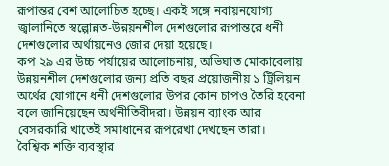রূপান্তর বেশ আলোচিত হচ্ছে। একই সঙ্গে নবায়নযোগ্য জ্বালানিতে স্বল্পোন্নত-উন্নয়নশীল দেশগুলোর রূপান্তরে ধনী দেশগুলোর অর্থায়নেও জোর দেয়া হয়েছে।
কপ ২৯ এর উচ্চ পর্যায়ের আলোচনায়, অভিঘাত মোকাবেলায় উন্নয়নশীল দেশগুলোর জন্য প্রতি বছর প্রয়োজনীয় ১ ট্রিলিয়ন অর্থের যোগানে ধনী দেশগুলোর উপর কোন চাপও তৈরি হবেনা বলে জানিয়েছেন অর্থনীতিবীদরা। উন্নয়ন ব্যাংক আর বেসরকারি খাতেই সমাধানের রূপরেখা দেখছেন তারা।
বৈশ্বিক শক্তি ব্যবস্থার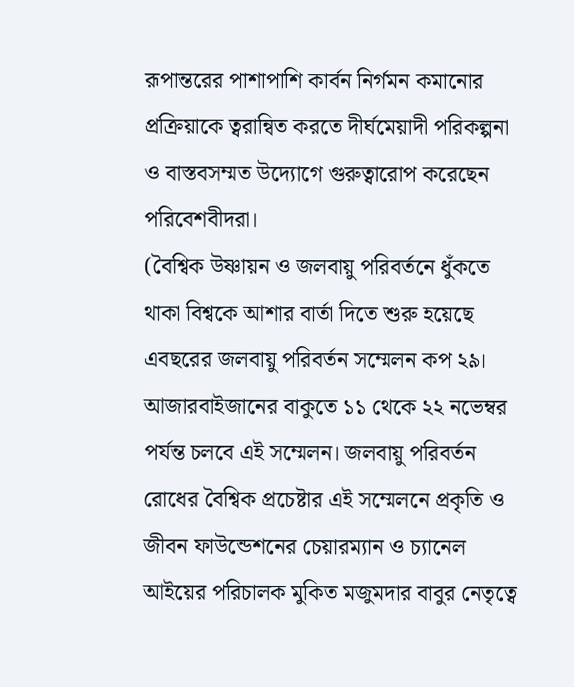রূপান্তরের পাশাপাশি কার্বন নির্গমন কমানোর প্রক্রিয়াকে ত্বরান্বিত করতে দীর্ঘমেয়াদী পরিকল্পনা ও বাস্তবসম্মত উদ্যোগে গুরুত্বারোপ করেছেন পরিবেশবীদরা।
(বৈশ্বিক উষ্ণায়ন ও জলবায়ু পরিবর্তনে ধুঁকতে থাকা বিশ্বকে আশার বার্তা দিতে শুরু হয়েছে এবছরের জলবায়ু পরিবর্তন সম্মেলন কপ ২৯। আজারবাইজানের বাকুতে ১১ থেকে ২২ নভেম্বর পর্যন্ত চলবে এই সম্মেলন। জলবায়ু পরিবর্তন রোধের বৈশ্বিক প্রচেষ্টার এই সম্মেলনে প্রকৃতি ও জীবন ফাউন্ডেশনের চেয়ারম্যান ও চ্যানেল আইয়ের পরিচালক মুকিত মজুমদার বাবুর নেতৃত্বে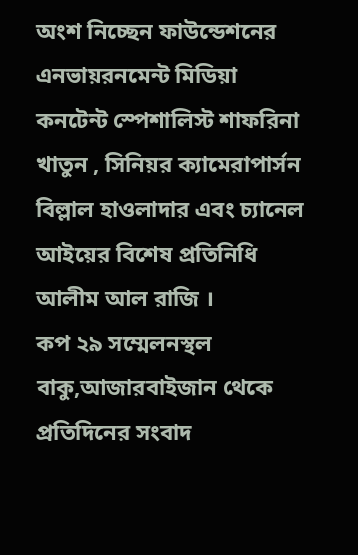অংশ নিচ্ছেন ফাউন্ডেশনের এনভায়রনমেন্ট মিডিয়া কনটেন্ট স্পেশালিস্ট শাফরিনা খাতুন , সিনিয়র ক্যামেরাপার্সন বিল্লাল হাওলাদার এবং চ্যানেল আইয়ের বিশেষ প্রতিনিধি আলীম আল রাজি ।
কপ ২৯ সম্মেলনস্থল বাকু,আজারবাইজান থেকে প্রতিদিনের সংবাদ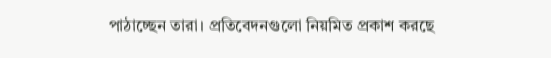পাঠাচ্ছেন তারা। প্রতিবেদনগুলো নিয়মিত প্রকাশ করছে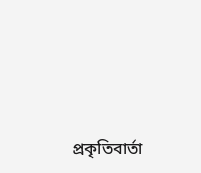প্রকৃতিবার্তা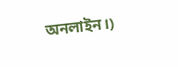অনলাইন।)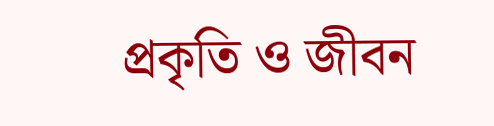প্রকৃতি ও জীবন